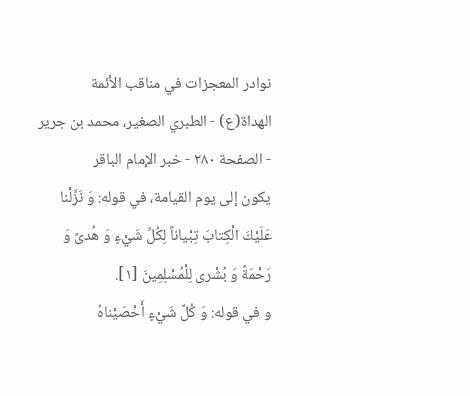نوادر المعجزات في مناقب الأئمة الهداة(ع) - الطبري الصغير، محمد بن جرير - الصفحة ٢٨٠ - خبر الإمام الباقر
يكون إلى يوم القيامة، في قوله: وَ نَزَّلْنا عَلَيْكَ الْكِتابَ تِبْياناً لِكُلِّ شَيْءٍ وَ هُدىً وَ رَحْمَةً وَ بُشْرى لِلْمُسْلِمِينَ [١].
و في قوله: وَ كُلَّ شَيْءٍ أَحْصَيْناهُ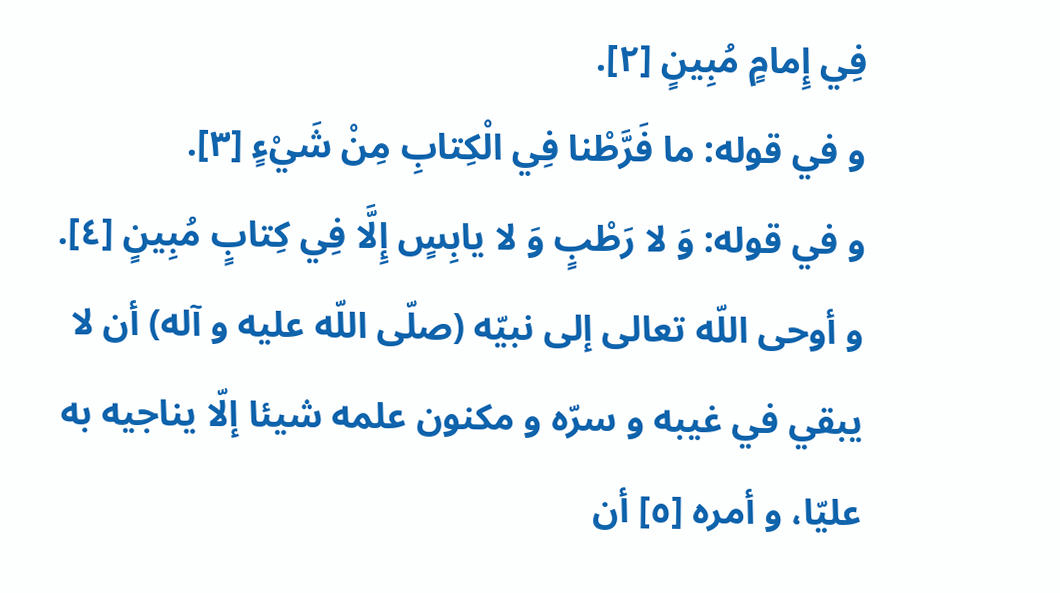فِي إِمامٍ مُبِينٍ [٢].
و في قوله: ما فَرَّطْنا فِي الْكِتابِ مِنْ شَيْءٍ [٣].
و في قوله: وَ لا رَطْبٍ وَ لا يابِسٍ إِلَّا فِي كِتابٍ مُبِينٍ [٤].
و أوحى اللّه تعالى إلى نبيّه (صلّى اللّه عليه و آله) أن لا يبقي في غيبه و سرّه و مكنون علمه شيئا إلّا يناجيه به عليّا، و أمره [٥] أن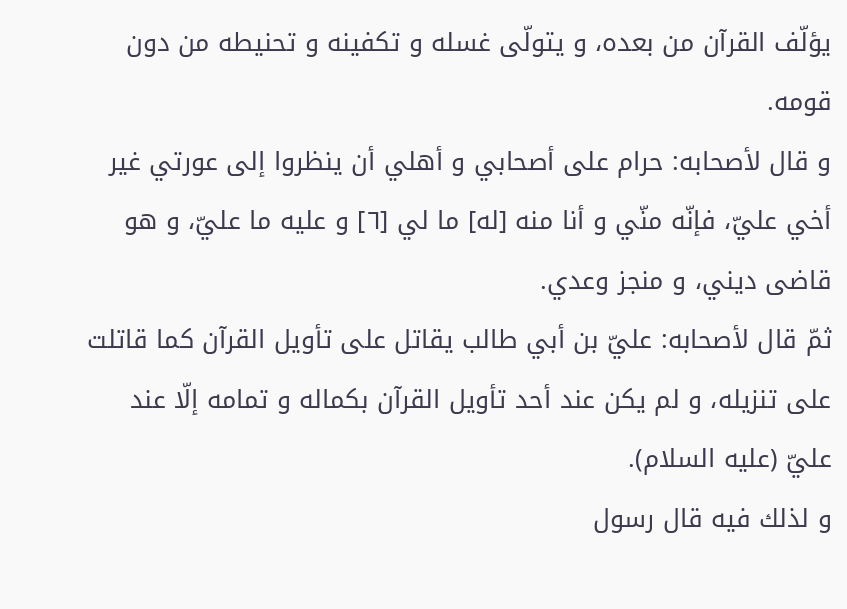يؤلّف القرآن من بعده، و يتولّى غسله و تكفينه و تحنيطه من دون قومه.
و قال لأصحابه: حرام على أصحابي و أهلي أن ينظروا إلى عورتي غير أخي عليّ، فإنّه منّي و أنا منه [له] ما لي [٦] و عليه ما عليّ، و هو قاضى ديني، و منجز وعدي.
ثمّ قال لأصحابه: عليّ بن أبي طالب يقاتل على تأويل القرآن كما قاتلت على تنزيله، و لم يكن عند أحد تأويل القرآن بكماله و تمامه إلّا عند عليّ (عليه السلام).
و لذلك فيه قال رسول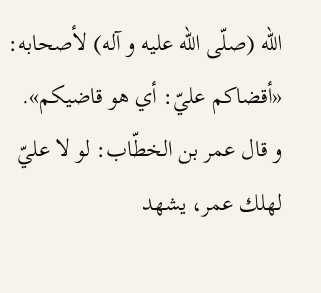اللّه (صلّى اللّه عليه و آله) لأصحابه: «أقضاكم عليّ: أي هو قاضيكم».
و قال عمر بن الخطّاب: لو لا عليّ لهلك عمر، يشهد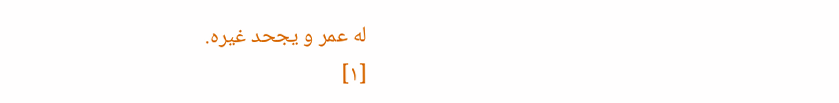له عمر و يجحد غيره.
[١]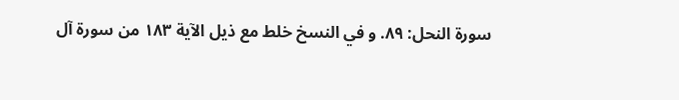سورة النحل: ٨٩. و في النسخ خلط مع ذيل الآية ١٨٣ من سورة آل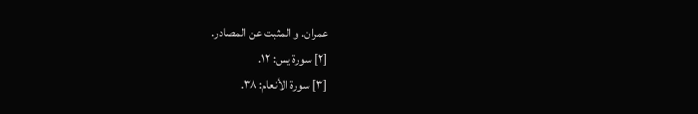عمران. و المثبت عن المصادر.
[٢] سورة يس: ١٢.
[٣] سورة الأنعام: ٣٨.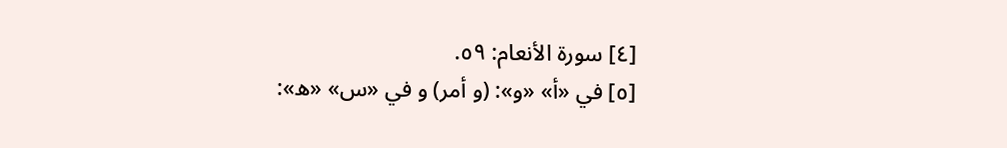[٤] سورة الأنعام: ٥٩.
[٥] في «أ» «و»: (و أمر) و في «س» «ه»: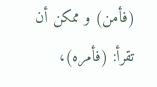(فأمن) و ممكن أن تقرأ: (فأمره)،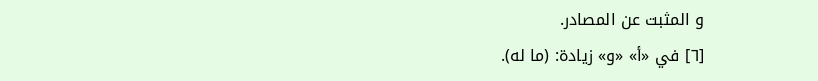و المثبت عن المصادر.
[٦] في «أ» «و» زيادة: (ما له).